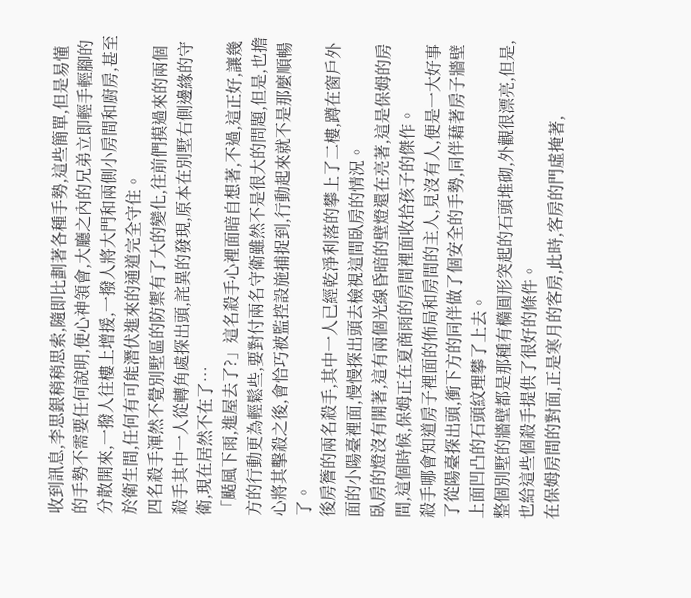收到訊息,李思銀稍稍思索,隨即比劃著各種手勢,這些簡單,但是易懂的手勢不需要任何說明,便心神領會,大廳之內的兄弟立即輕手輕腳的分散開來,一撥人往樓上增援,一撥人將大門和兩側小房間和廚房,甚至於衛生間,任何有可能潛伏進來的通道完全守住。
四名殺手渾然不覺別墅區的防禦有了大的變化,往前們摸過來的兩個殺手其中一人從轉角處探出頭,詫異的發現,原本在別墅右側邊緣的守衛,現在居然不在了…
「颳風下雨,進屋去了?」這名殺手心裡面暗自想著,不過,這正好,讓幾方的行動更為輕鬆些,要對付兩名守衛雖然不是很大的問題,但是,也擔心將其擊殺之後,會恰巧被監控設施捕捉到,行動起來就不是那麼順暢了。
後房簷的兩名殺手,其中一人已經乾淨利落的攀上了二樓,蹲在窗戶外面的小陽臺裡面,慢慢探出頭去檢視這間臥房的情況。
臥房的燈沒有開著,這有兩個光線昏暗的壁燈還在亮著,這是保姆的房間,這個時候,保姆正在夏商雨的房間裡面收拾孩子的傑作。
殺手哪會知道房子裡面的佈局和房間的主人,見沒有人,便是一大好事了從陽臺探出頭,衝下方的同伴做了個安全的手勢,同伴藉著房子牆壁上面凹凸的石頭紋理攀了上去。
整個別墅的牆壁都是那種有橢圓形突起的石頭堆砌,外觀很漂亮,但是,也給這些個殺手提供了很好的條件。
在保姆房間的對面,正是寒月的客房,此時,客房的門虛掩著,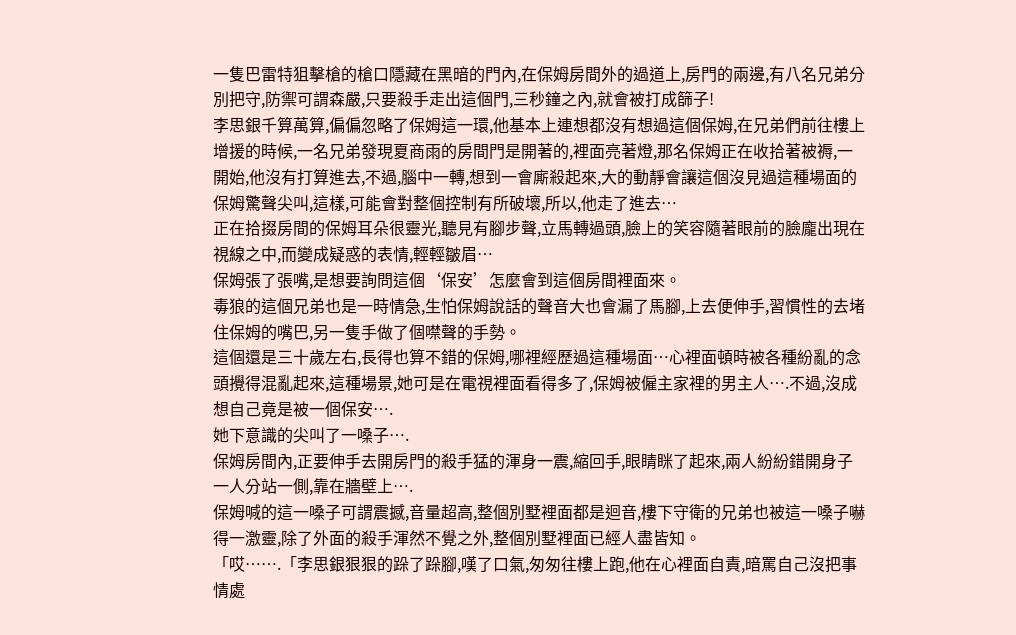一隻巴雷特狙擊槍的槍口隱藏在黑暗的門內,在保姆房間外的過道上,房門的兩邊,有八名兄弟分別把守,防禦可謂森嚴,只要殺手走出這個門,三秒鐘之內,就會被打成篩子!
李思銀千算萬算,偏偏忽略了保姆這一環,他基本上連想都沒有想過這個保姆,在兄弟們前往樓上增援的時候,一名兄弟發現夏商雨的房間門是開著的,裡面亮著燈,那名保姆正在收拾著被褥,一開始,他沒有打算進去,不過,腦中一轉,想到一會廝殺起來,大的動靜會讓這個沒見過這種場面的保姆驚聲尖叫,這樣,可能會對整個控制有所破壞,所以,他走了進去…
正在拾掇房間的保姆耳朵很靈光,聽見有腳步聲,立馬轉過頭,臉上的笑容隨著眼前的臉龐出現在視線之中,而變成疑惑的表情,輕輕皺眉…
保姆張了張嘴,是想要詢問這個‘保安’怎麼會到這個房間裡面來。
毒狼的這個兄弟也是一時情急,生怕保姆說話的聲音大也會漏了馬腳,上去便伸手,習慣性的去堵住保姆的嘴巴,另一隻手做了個噤聲的手勢。
這個還是三十歲左右,長得也算不錯的保姆,哪裡經歷過這種場面…心裡面頓時被各種紛亂的念頭攪得混亂起來,這種場景,她可是在電視裡面看得多了,保姆被僱主家裡的男主人….不過,沒成想自己竟是被一個保安….
她下意識的尖叫了一嗓子….
保姆房間內,正要伸手去開房門的殺手猛的渾身一震,縮回手,眼睛眯了起來,兩人紛紛錯開身子一人分站一側,靠在牆壁上….
保姆喊的這一嗓子可謂震撼,音量超高,整個別墅裡面都是迴音,樓下守衛的兄弟也被這一嗓子嚇得一激靈,除了外面的殺手渾然不覺之外,整個別墅裡面已經人盡皆知。
「哎…….「李思銀狠狠的跺了跺腳,嘆了口氣,匆匆往樓上跑,他在心裡面自責,暗罵自己沒把事情處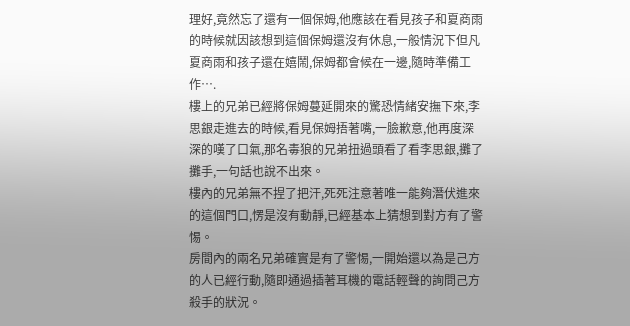理好,竟然忘了還有一個保姆,他應該在看見孩子和夏商雨的時候就因該想到這個保姆還沒有休息,一般情況下但凡夏商雨和孩子還在嬉鬧,保姆都會候在一邊,隨時準備工作….
樓上的兄弟已經將保姆蔓延開來的驚恐情緒安撫下來,李思銀走進去的時候,看見保姆捂著嘴,一臉歉意,他再度深深的嘆了口氣,那名毒狼的兄弟扭過頭看了看李思銀,攤了攤手,一句話也說不出來。
樓內的兄弟無不捏了把汗,死死注意著唯一能夠潛伏進來的這個門口,愣是沒有動靜,已經基本上猜想到對方有了警惕。
房間內的兩名兄弟確實是有了警惕,一開始還以為是己方的人已經行動,隨即通過插著耳機的電話輕聲的詢問己方殺手的狀況。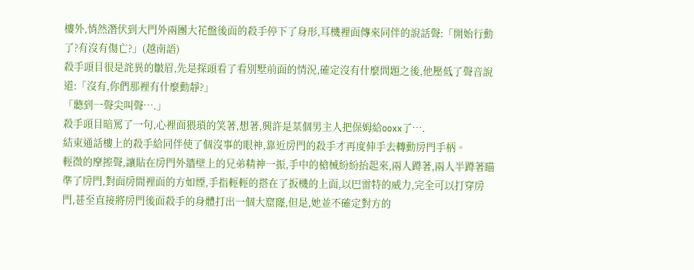樓外,悄然潛伏到大門外兩團大花盤後面的殺手停下了身形,耳機裡面傳來同伴的說話聲:「開始行動了?有沒有傷亡?」(越南語)
殺手頭目很是詫異的皺眉,先是探頭看了看別墅前面的情況,確定沒有什麼問題之後,他壓低了聲音說道:「沒有,你們那裡有什麼動靜?」
「聽到一聲尖叫聲….」
殺手頭目暗罵了一句,心裡面猥瑣的笑著,想著,興許是某個男主人把保姆給ooxx了….
結束通話樓上的殺手給同伴使了個沒事的眼神,靠近房門的殺手才再度伸手去轉動房門手柄。
輕微的摩擦聲,讓貼在房門外牆壁上的兄弟精神一振,手中的槍械紛紛抬起來,兩人蹲著,兩人半蹲著瞄準了房門,對面房間裡面的方如煙,手指輕輕的搭在了扳機的上面,以巴雷特的威力,完全可以打穿房門,甚至直接將房門後面殺手的身體打出一個大窟窿,但是,她並不確定對方的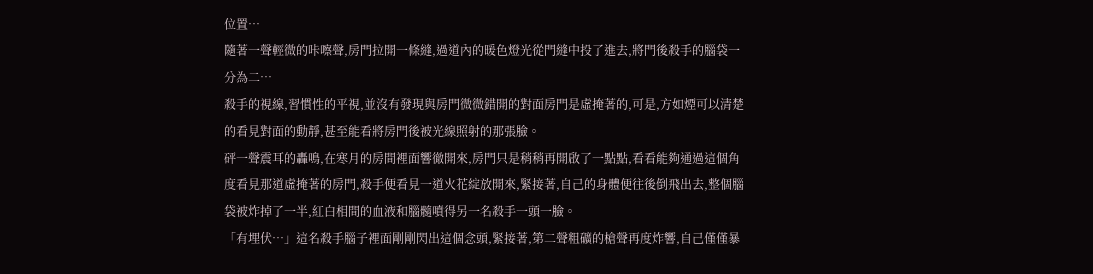位置…
隨著一聲輕微的咔嚓聲,房門拉開一條縫,過道內的暖色燈光從門縫中投了進去,將門後殺手的腦袋一分為二…
殺手的視線,習慣性的平視,並沒有發現與房門微微錯開的對面房門是虛掩著的,可是,方如煙可以清楚的看見對面的動靜,甚至能看將房門後被光線照射的那張臉。
砰一聲震耳的轟鳴,在寒月的房間裡面響徹開來,房門只是稍稍再開啟了一點點,看看能夠通過這個角度看見那道虛掩著的房門,殺手便看見一道火花綻放開來,緊接著,自己的身體便往後倒飛出去,整個腦袋被炸掉了一半,紅白相間的血液和腦髓噴得另一名殺手一頭一臉。
「有埋伏…」這名殺手腦子裡面剛剛閃出這個念頭,緊接著,第二聲粗礦的槍聲再度炸響,自己僅僅暴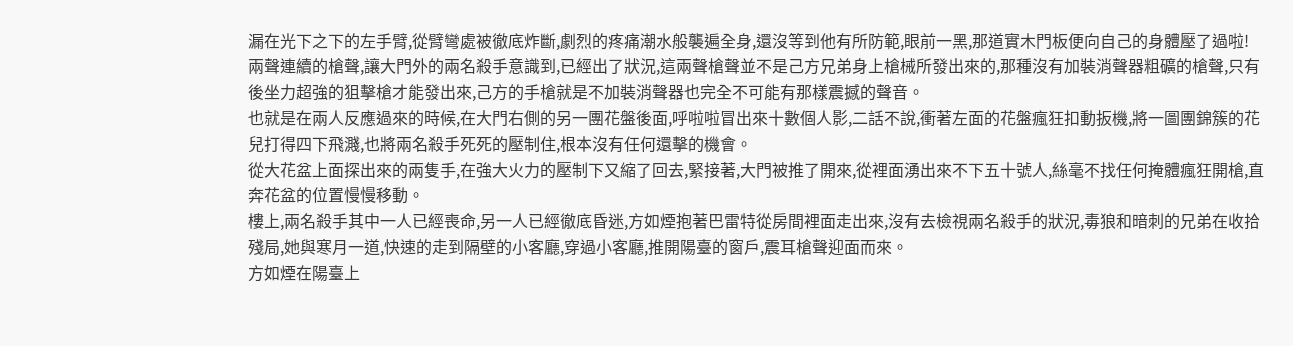漏在光下之下的左手臂,從臂彎處被徹底炸斷,劇烈的疼痛潮水般襲遍全身,還沒等到他有所防範,眼前一黑,那道實木門板便向自己的身體壓了過啦!
兩聲連續的槍聲,讓大門外的兩名殺手意識到,已經出了狀況,這兩聲槍聲並不是己方兄弟身上槍械所發出來的,那種沒有加裝消聲器粗礦的槍聲,只有後坐力超強的狙擊槍才能發出來,己方的手槍就是不加裝消聲器也完全不可能有那樣震撼的聲音。
也就是在兩人反應過來的時候,在大門右側的另一團花盤後面,呼啦啦冒出來十數個人影,二話不說,衝著左面的花盤瘋狂扣動扳機,將一圖團錦簇的花兒打得四下飛濺,也將兩名殺手死死的壓制住,根本沒有任何還擊的機會。
從大花盆上面探出來的兩隻手,在強大火力的壓制下又縮了回去,緊接著,大門被推了開來,從裡面湧出來不下五十號人,絲毫不找任何掩體瘋狂開槍,直奔花盆的位置慢慢移動。
樓上,兩名殺手其中一人已經喪命,另一人已經徹底昏迷,方如煙抱著巴雷特從房間裡面走出來,沒有去檢視兩名殺手的狀況,毒狼和暗刺的兄弟在收拾殘局,她與寒月一道,快速的走到隔壁的小客廳,穿過小客廳,推開陽臺的窗戶,震耳槍聲迎面而來。
方如煙在陽臺上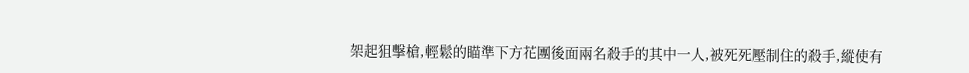架起狙擊槍,輕鬆的瞄準下方花團後面兩名殺手的其中一人,被死死壓制住的殺手,縱使有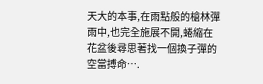天大的本事,在雨點般的槍林彈雨中,也完全施展不開,蜷縮在花盆後尋思著找一個換子彈的空當搏命….